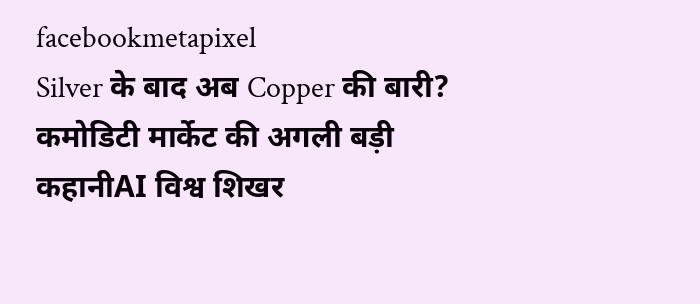facebookmetapixel
Silver के बाद अब Copper की बारी? कमोडिटी मार्केट की अगली बड़ी कहानीAI विश्व शिखर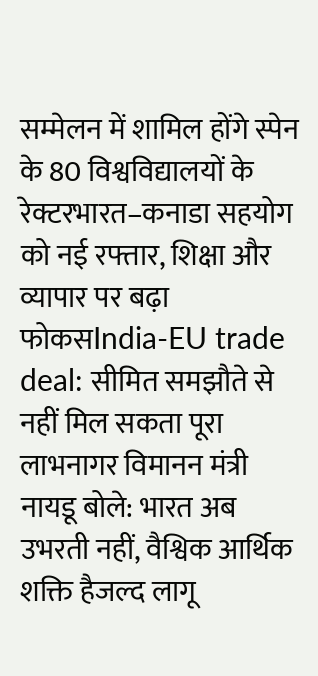सम्मेलन में शामिल होंगे स्पेन के 80 विश्वविद्यालयों के रेक्टरभारत–कनाडा सहयोग को नई रफ्तार, शिक्षा और व्यापार पर बढ़ा फोकसIndia-EU trade deal: सीमित समझौते से नहीं मिल सकता पूरा लाभनागर विमानन मंत्री नायडू बोले: भारत अब उभरती नहीं, वैश्विक आर्थिक शक्ति हैजल्द लागू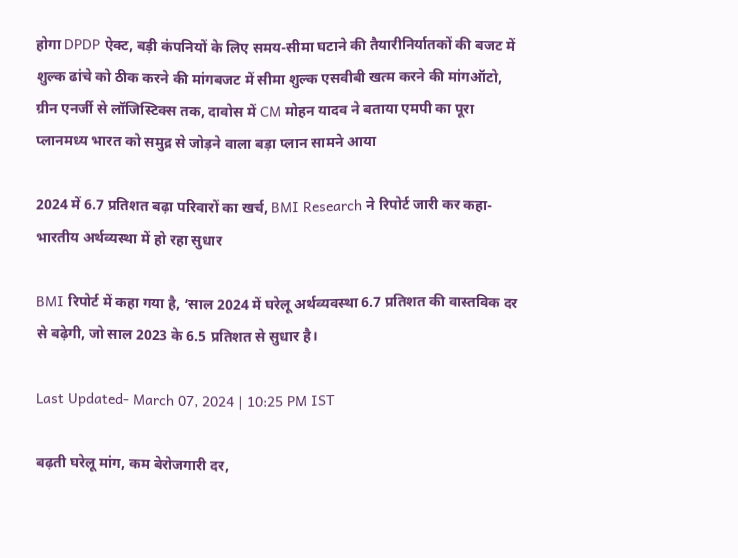होगा DPDP ऐक्ट, बड़ी कंपनियों के लिए समय-सीमा घटाने की तैयारीनिर्यातकों की बजट में शुल्क ढांचे को ठीक करने की मांगबजट में सीमा शुल्क एसवीबी खत्म करने की मांगऑटो, ग्रीन एनर्जी से लॉजिस्टिक्स तक, दावोस में CM मोहन यादव ने बताया एमपी का पूरा प्लानमध्य भारत को समुद्र से जोड़ने वाला बड़ा प्लान सामने आया

2024 में 6.7 प्रतिशत बढ़ा परिवारों का खर्च, BMI Research ने रिपोर्ट जारी कर कहा- भारतीय अर्थव्यस्था में हो रहा सुधार

BMI रिपोर्ट में कहा गया है, ‘साल 2024 में घरेलू अर्थव्यवस्था 6.7 प्रतिशत की वास्तविक दर से बढ़ेगी, जो साल 2023 के 6.5 प्रतिशत से सुधार है।

Last Updated- March 07, 2024 | 10:25 PM IST

बढ़ती घरेलू मांग, कम बेरोजगारी दर,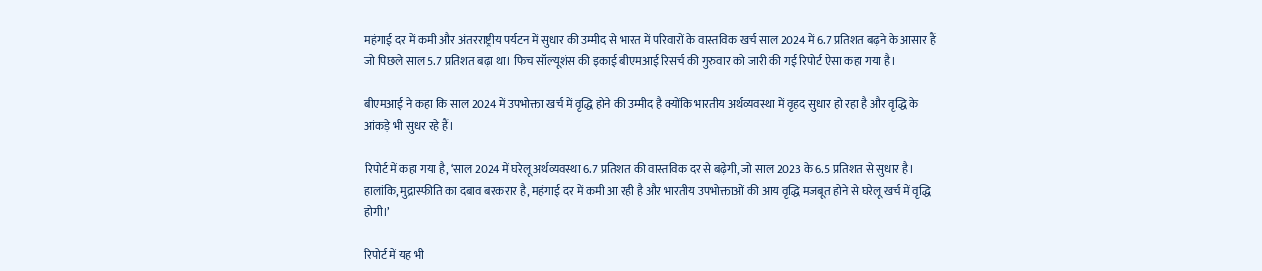महंगाई दर में कमी और अंतरराष्ट्रीय पर्यटन में सुधार की उम्मीद से भारत में परिवारों के वास्तविक खर्च साल 2024 में 6.7 प्रतिशत बढ़ने के आसार हैं जो पिछले साल 5.7 प्रतिशत बढ़ा था। फिच सॉल्यूशंस की इकाई बीएमआई रिसर्च की गुरुवार को जारी की गई रिपोर्ट ऐसा कहा गया है।

बीएमआई ने कहा कि साल 2024 में उपभोक्ता खर्च में वृद्धि होने की उम्मीद है क्योंकि भारतीय अर्थव्यवस्था में वृहद सुधार हो रहा है और वृद्धि के आंकड़े भी सुधर रहे हैं।

रिपोर्ट में कहा गया है, ‘साल 2024 में घरेलू अर्थव्यवस्था 6.7 प्रतिशत की वास्तविक दर से बढ़ेगी, जो साल 2023 के 6.5 प्रतिशत से सुधार है। हालांकि, मुद्रास्फीति का दबाव बरकरार है, महंगाई दर में कमी आ रही है और भारतीय उपभोक्ताओं की आय वृद्धि मजबूत होने से घरेलू खर्च में वृद्धि होगी।’

रिपोर्ट में यह भी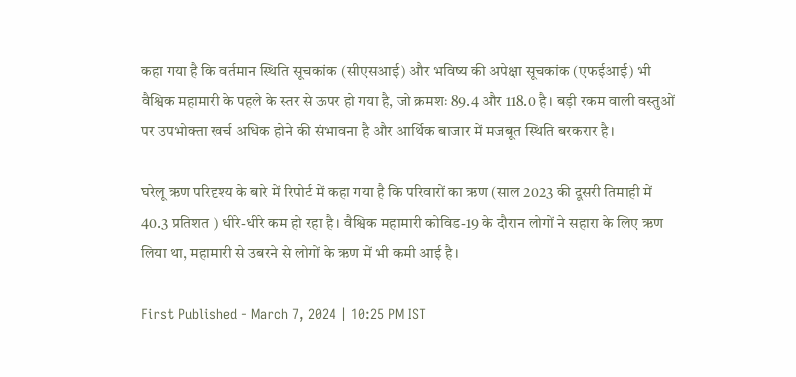कहा गया है कि वर्तमान स्थिति सूचकांक (सीएसआई) और भविष्य की अपेक्षा सूचकांक (एफईआई) भी वैश्विक महामारी के पहले के स्तर से ऊपर हो गया है, जो क्रमशः 89.4 और 118.0 है। बड़ी रकम वाली वस्तुओं पर उपभोक्ता खर्च अधिक होने की संभावना है और आर्थिक बाजार में मजबूत स्थिति बरकरार है।

घरेलू ऋण परिदृश्य के बारे में रिपोर्ट में कहा गया है कि परिवारों का ऋण (साल 2023 की दूसरी तिमाही में 40.3 प्रतिशत ) धीरे-धीरे कम हो रहा है। वैश्विक महामारी कोविड-19 के दौरान लोगों ने सहारा के लिए ऋण लिया था, महामारी से उबरने से लोगों के ऋण में भी कमी आई है।

First Published - March 7, 2024 | 10:25 PM IST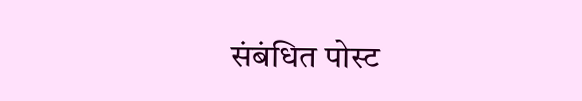संबंधित पोस्ट